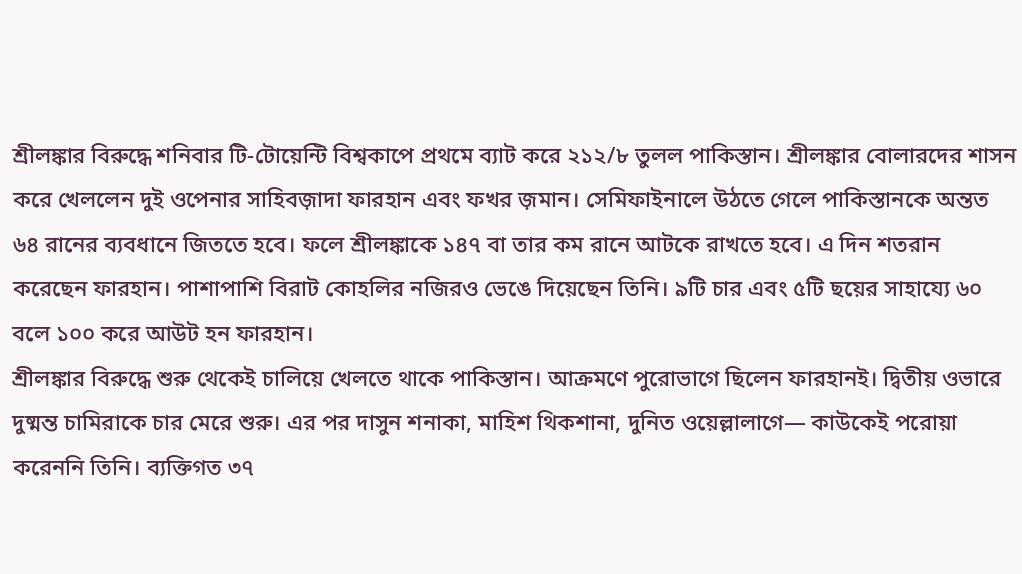শ্রীলঙ্কার বিরুদ্ধে শনিবার টি-টোয়েন্টি বিশ্বকাপে প্রথমে ব্যাট করে ২১২/৮ তুলল পাকিস্তান। শ্রীলঙ্কার বোলারদের শাসন করে খেললেন দুই ওপেনার সাহিবজ়াদা ফারহান এবং ফখর জ়মান। সেমিফাইনালে উঠতে গেলে পাকিস্তানকে অন্তত ৬৪ রানের ব্যবধানে জিততে হবে। ফলে শ্রীলঙ্কাকে ১৪৭ বা তার কম রানে আটকে রাখতে হবে। এ দিন শতরান করেছেন ফারহান। পাশাপাশি বিরাট কোহলির নজিরও ভেঙে দিয়েছেন তিনি। ৯টি চার এবং ৫টি ছয়ের সাহায্যে ৬০ বলে ১০০ করে আউট হন ফারহান।
শ্রীলঙ্কার বিরুদ্ধে শুরু থেকেই চালিয়ে খেলতে থাকে পাকিস্তান। আক্রমণে পুরোভাগে ছিলেন ফারহানই। দ্বিতীয় ওভারে দুষ্মন্ত চামিরাকে চার মেরে শুরু। এর পর দাসুন শনাকা, মাহিশ থিকশানা, দুনিত ওয়েল্লালাগে— কাউকেই পরোয়া করেননি তিনি। ব্যক্তিগত ৩৭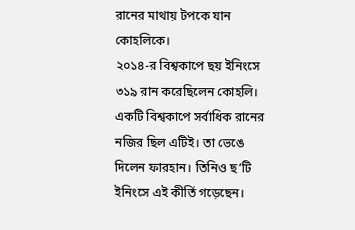রানের মাথায় টপকে যান কোহলিকে।
২০১৪-র বিশ্বকাপে ছয় ইনিংসে ৩১৯ রান করেছিলেন কোহলি। একটি বিশ্বকাপে সর্বাধিক রানের নজির ছিল এটিই। তা ভেঙে দিলেন ফারহান। তিনিও ছ’টি ইনিংসে এই কীর্তি গড়েছেন।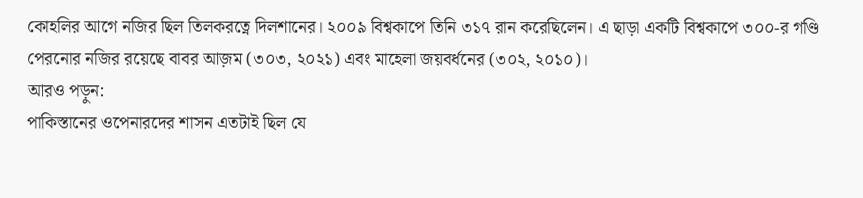কোহলির আগে নজির ছিল তিলকরত্নে দিলশানের। ২০০৯ বিশ্বকাপে তিনি ৩১৭ রান করেছিলেন। এ ছাড়া একটি বিশ্বকাপে ৩০০-র গণ্ডি পেরনোর নজির রয়েছে বাবর আজ়ম (৩০৩, ২০২১) এবং মাহেলা জয়বর্ধনের (৩০২, ২০১০)।
আরও পড়ুন:
পাকিস্তানের ওপেনারদের শাসন এতটাই ছিল যে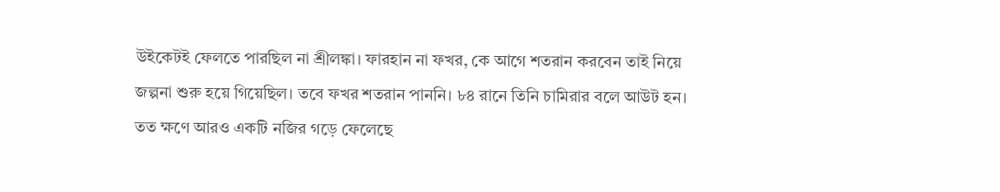উইকেটই ফেলতে পারছিল না শ্রীলঙ্কা। ফারহান না ফখর, কে আগে শতরান করবেন তাই নিয়ে জল্পনা শুরু হয়ে গিয়েছিল। তবে ফখর শতরান পাননি। ৮৪ রানে তিনি চামিরার বলে আউট হন। তত ক্ষণে আরও একটি নজির গড়ে ফেলেছে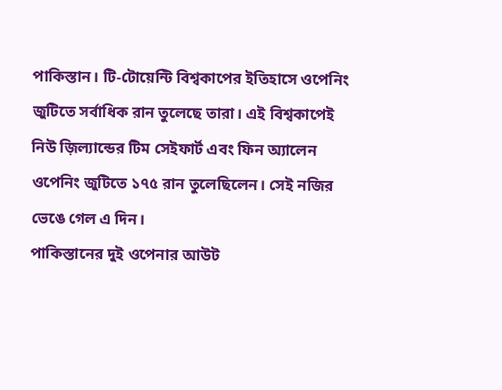পাকিস্তান। টি-টোয়েন্টি বিশ্বকাপের ইতিহাসে ওপেনিং জুটিতে সর্বাধিক রান তুলেছে তারা। এই বিশ্বকাপেই নিউ জ়িল্যান্ডের টিম সেইফার্ট এবং ফিন অ্যালেন ওপেনিং জুটিতে ১৭৫ রান তুলেছিলেন। সেই নজির ভেঙে গেল এ দিন।
পাকিস্তানের দুই ওপেনার আউট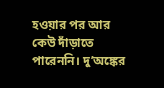হওয়ার পর আর কেউ দাঁড়াতে পারেননি। দু’অঙ্কের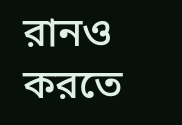রানও করতে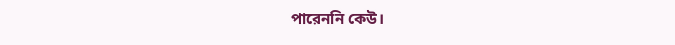পারেননি কেউ।